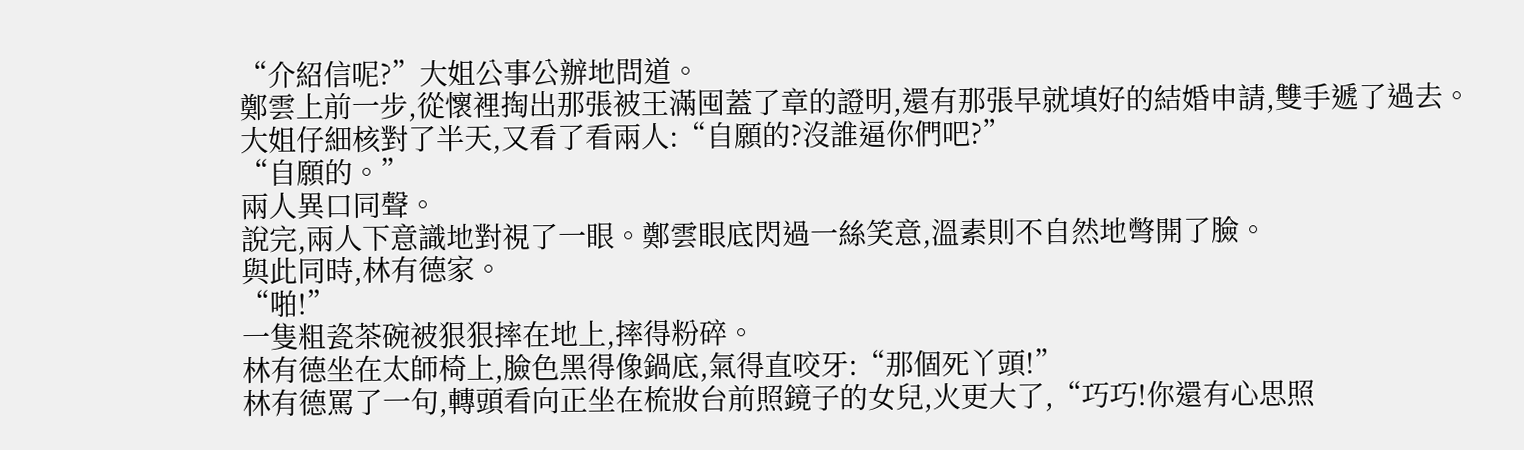“介紹信呢?”大姐公事公辦地問道。
鄭雲上前一步,從懷裡掏出那張被王滿囤蓋了章的證明,還有那張早就填好的結婚申請,雙手遞了過去。
大姐仔細核對了半天,又看了看兩人:“自願的?沒誰逼你們吧?”
“自願的。”
兩人異口同聲。
說完,兩人下意識地對視了一眼。鄭雲眼底閃過一絲笑意,溫素則不自然地彆開了臉。
與此同時,林有德家。
“啪!”
一隻粗瓷茶碗被狠狠摔在地上,摔得粉碎。
林有德坐在太師椅上,臉色黑得像鍋底,氣得直咬牙:“那個死丫頭!”
林有德罵了一句,轉頭看向正坐在梳妝台前照鏡子的女兒,火更大了,“巧巧!你還有心思照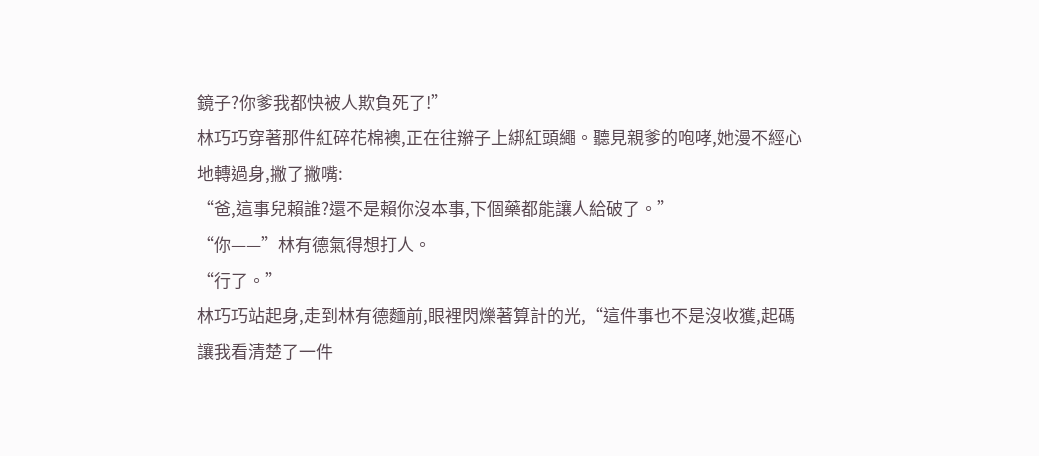鏡子?你爹我都快被人欺負死了!”
林巧巧穿著那件紅碎花棉襖,正在往辮子上綁紅頭繩。聽見親爹的咆哮,她漫不經心地轉過身,撇了撇嘴:
“爸,這事兒賴誰?還不是賴你沒本事,下個藥都能讓人給破了。”
“你——”林有德氣得想打人。
“行了。”
林巧巧站起身,走到林有德麵前,眼裡閃爍著算計的光,“這件事也不是沒收獲,起碼讓我看清楚了一件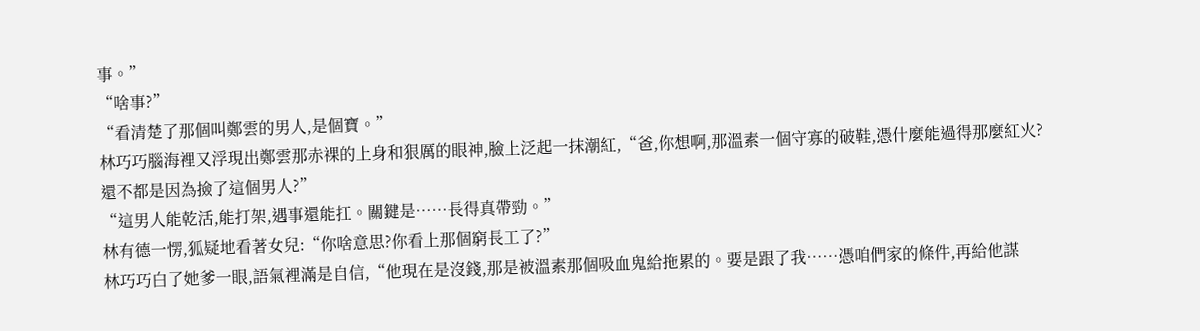事。”
“啥事?”
“看清楚了那個叫鄭雲的男人,是個寶。”
林巧巧腦海裡又浮現出鄭雲那赤裸的上身和狠厲的眼神,臉上泛起一抹潮紅,“爸,你想啊,那溫素一個守寡的破鞋,憑什麼能過得那麼紅火?還不都是因為撿了這個男人?”
“這男人能乾活,能打架,遇事還能扛。關鍵是……長得真帶勁。”
林有德一愣,狐疑地看著女兒:“你啥意思?你看上那個窮長工了?”
林巧巧白了她爹一眼,語氣裡滿是自信,“他現在是沒錢,那是被溫素那個吸血鬼給拖累的。要是跟了我……憑咱們家的條件,再給他謀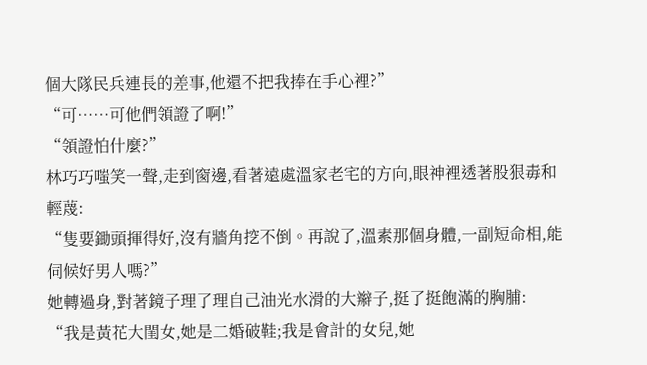個大隊民兵連長的差事,他還不把我捧在手心裡?”
“可……可他們領證了啊!”
“領證怕什麼?”
林巧巧嗤笑一聲,走到窗邊,看著遠處溫家老宅的方向,眼神裡透著股狠毒和輕蔑:
“隻要鋤頭揮得好,沒有牆角挖不倒。再說了,溫素那個身體,一副短命相,能伺候好男人嗎?”
她轉過身,對著鏡子理了理自己油光水滑的大辮子,挺了挺飽滿的胸脯:
“我是黃花大閨女,她是二婚破鞋;我是會計的女兒,她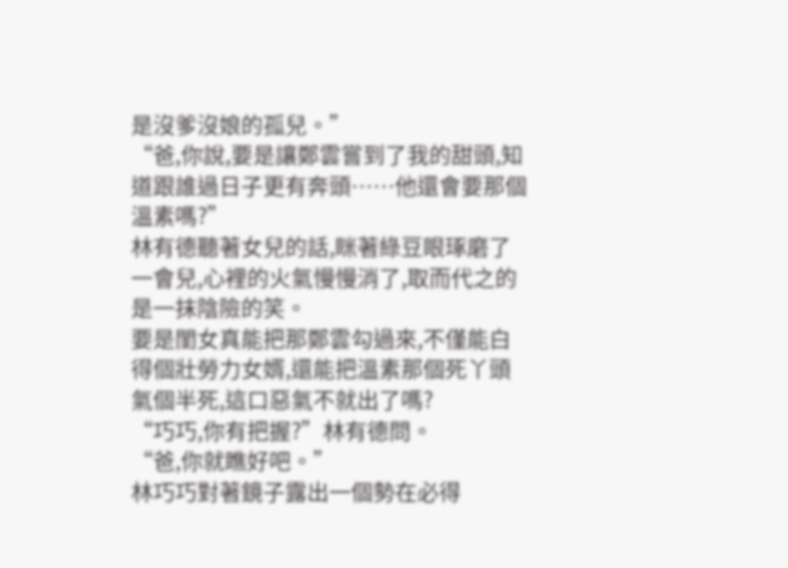是沒爹沒娘的孤兒。”
“爸,你說,要是讓鄭雲嘗到了我的甜頭,知道跟誰過日子更有奔頭……他還會要那個溫素嗎?”
林有德聽著女兒的話,眯著綠豆眼琢磨了一會兒,心裡的火氣慢慢消了,取而代之的是一抹陰險的笑。
要是閨女真能把那鄭雲勾過來,不僅能白得個壯勞力女婿,還能把溫素那個死丫頭氣個半死,這口惡氣不就出了嗎?
“巧巧,你有把握?”林有德問。
“爸,你就瞧好吧。”
林巧巧對著鏡子露出一個勢在必得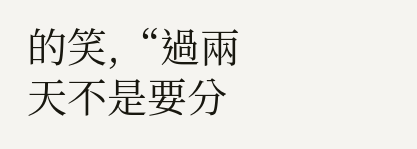的笑,“過兩天不是要分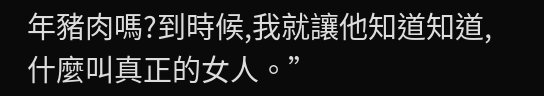年豬肉嗎?到時候,我就讓他知道知道,什麼叫真正的女人。”